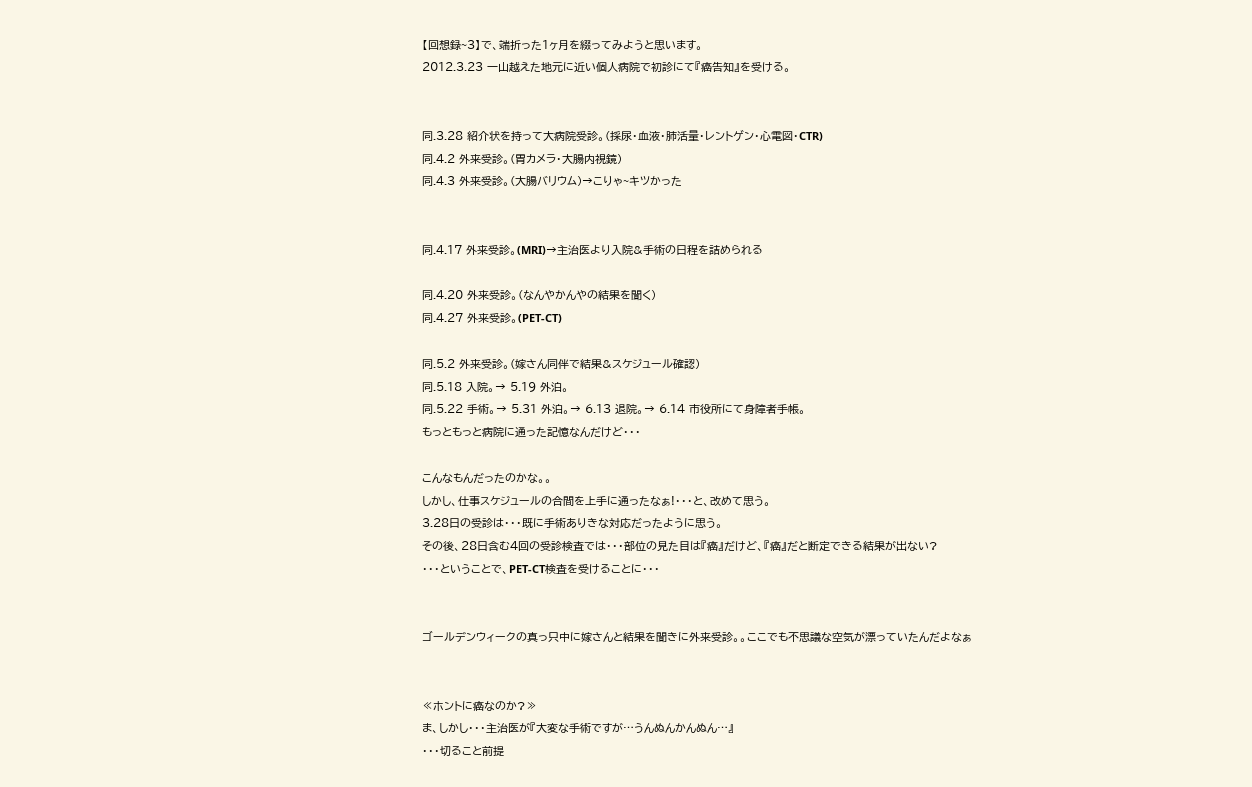【回想録~3】で、端折った1ヶ月を綴ってみようと思います。
2012.3.23 一山越えた地元に近い個人病院で初診にて『癌告知』を受ける。


同.3.28 紹介状を持って大病院受診。(採尿・血液・肺活量・レントゲン・心電図・CTR)
同.4.2 外来受診。(胃カメラ・大腸内視鏡)
同.4.3 外来受診。(大腸バリウム)→こりゃ~キツかった


同.4.17 外来受診。(MRI)→主治医より入院&手術の日程を詰められる

同.4.20 外来受診。(なんやかんやの結果を聞く)
同.4.27 外来受診。(PET-CT)

同.5.2 外来受診。(嫁さん同伴で結果&スケジュール確認)
同.5.18 入院。→ 5.19 外泊。
同.5.22 手術。→ 5.31 外泊。→ 6.13 退院。→ 6.14 市役所にて身障者手帳。
もっともっと病院に通った記憶なんだけど・・・

こんなもんだったのかな。。
しかし、仕事スケジュールの合間を上手に通ったなぁ!・・・と、改めて思う。
3.28日の受診は・・・既に手術ありきな対応だったように思う。
その後、28日含む4回の受診検査では・・・部位の見た目は『癌』だけど、『癌』だと断定できる結果が出ない?
・・・ということで、PET-CT検査を受けることに・・・


ゴールデンウィークの真っ只中に嫁さんと結果を聞きに外来受診。。ここでも不思議な空気が漂っていたんだよなぁ


≪ホントに癌なのか?≫
ま、しかし・・・主治医が『大変な手術ですが…うんぬんかんぬん…』
・・・切ること前提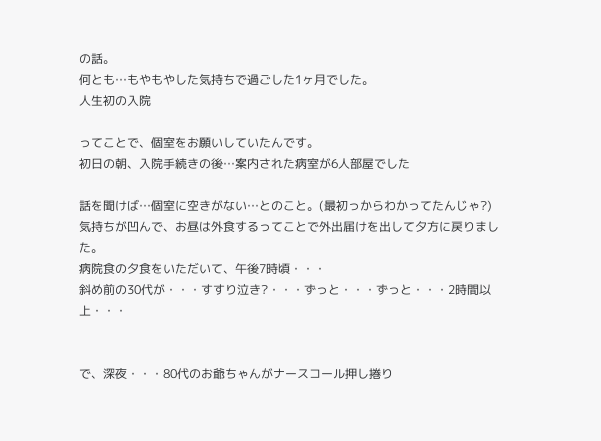の話。
何とも…もやもやした気持ちで過ごした1ヶ月でした。
人生初の入院

ってことで、個室をお願いしていたんです。
初日の朝、入院手続きの後…案内された病室が6人部屋でした

話を聞けば…個室に空きがない…とのこと。(最初っからわかってたんじゃ?)
気持ちが凹んで、お昼は外食するってことで外出届けを出して夕方に戻りました。
病院食の夕食をいただいて、午後7時頃・・・
斜め前の30代が・・・すすり泣き?・・・ずっと・・・ずっと・・・2時間以上・・・


で、深夜・・・80代のお爺ちゃんがナースコール押し捲り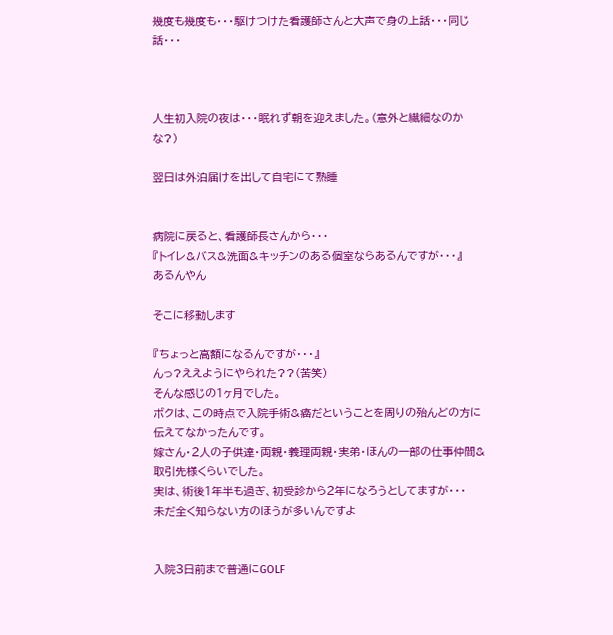幾度も幾度も・・・駆けつけた看護師さんと大声で身の上話・・・同じ話・・・



人生初入院の夜は・・・眠れず朝を迎えました。(意外と繊細なのかな?)

翌日は外泊届けを出して自宅にて熟睡


病院に戻ると、看護師長さんから・・・
『トイレ&バス&洗面&キッチンのある個室ならあるんですが・・・』
あるんやん

そこに移動します

『ちょっと高額になるんですが・・・』
んっ?ええようにやられた??(苦笑)
そんな感じの1ヶ月でした。
ボクは、この時点で入院手術&癌だということを周りの殆んどの方に伝えてなかったんです。
嫁さん・2人の子供達・両親・義理両親・実弟・ほんの一部の仕事仲間&取引先様くらいでした。
実は、術後1年半も過ぎ、初受診から2年になろうとしてますが・・・
未だ全く知らない方のほうが多いんですよ


入院3日前まで普通にGOLF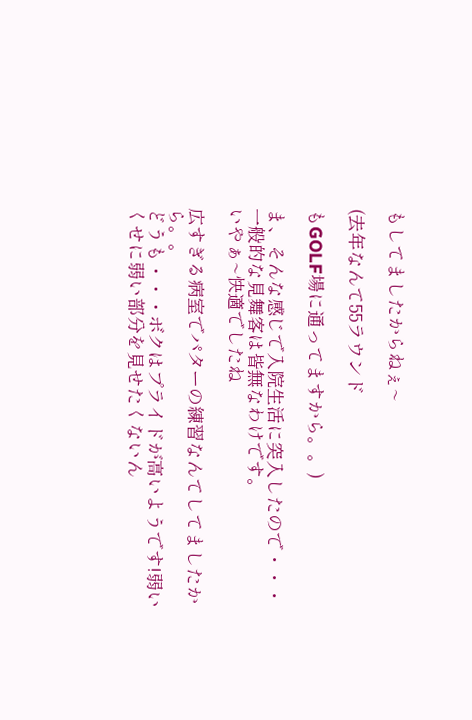もしてましたからねぇ~

(去年なんて55ラウンド

もGOLF場に通ってますから。。)

ま、そんな感じで入院生活に突入したので・・・一般的な見舞客は皆無なわけです。
いやぁ~快適でしたね

広すぎる病室でパターの練習なんてしてましたから。。
どうも・・・ボクはプライドが高いようです!弱いくせに弱い部分を見せたくないん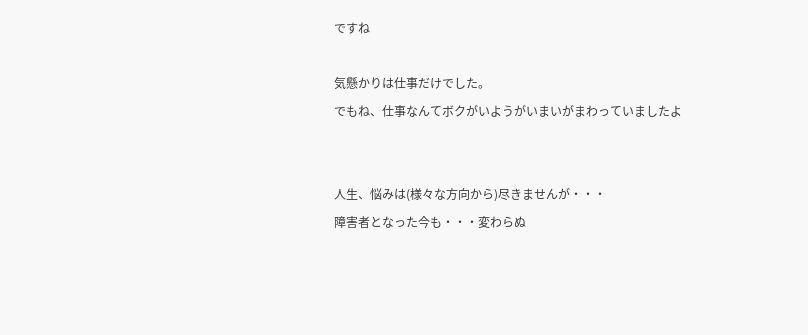ですね

気懸かりは仕事だけでした。
でもね、仕事なんてボクがいようがいまいがまわっていましたよ


人生、悩みは(様々な方向から)尽きませんが・・・
障害者となった今も・・・変わらぬ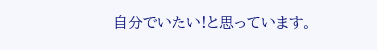自分でいたい!と思っています。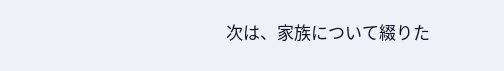次は、家族について綴りた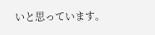いと思っています。